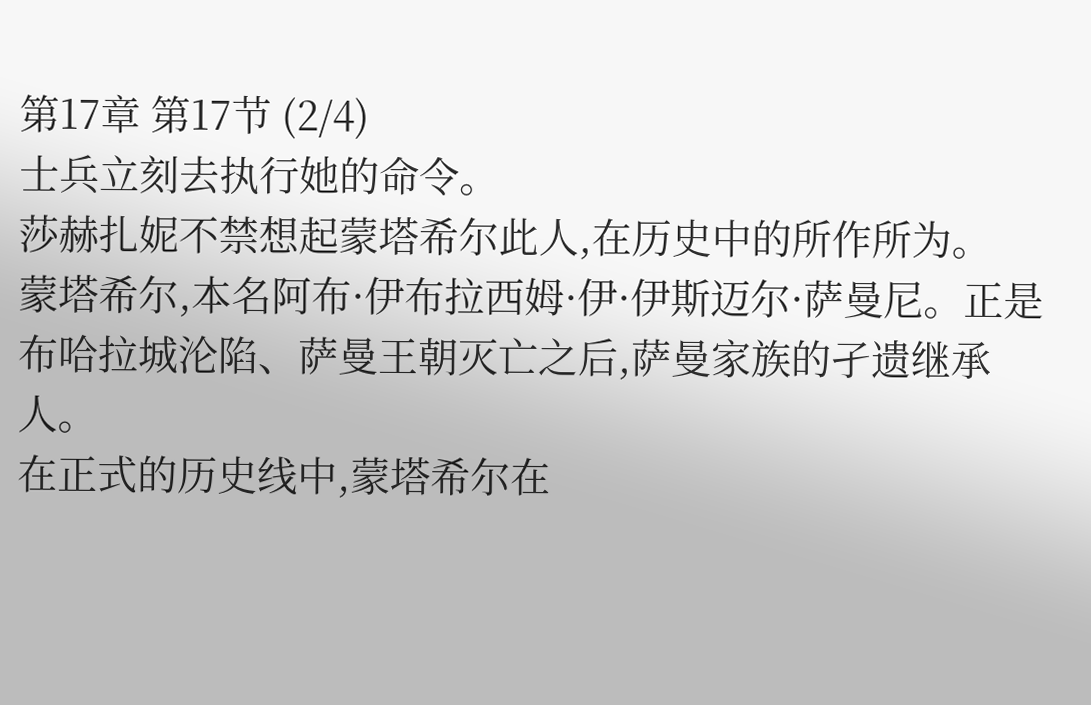第17章 第17节 (2/4)
士兵立刻去执行她的命令。
莎赫扎妮不禁想起蒙塔希尔此人,在历史中的所作所为。
蒙塔希尔,本名阿布·伊布拉西姆·伊·伊斯迈尔·萨曼尼。正是布哈拉城沦陷、萨曼王朝灭亡之后,萨曼家族的孑遗继承人。
在正式的历史线中,蒙塔希尔在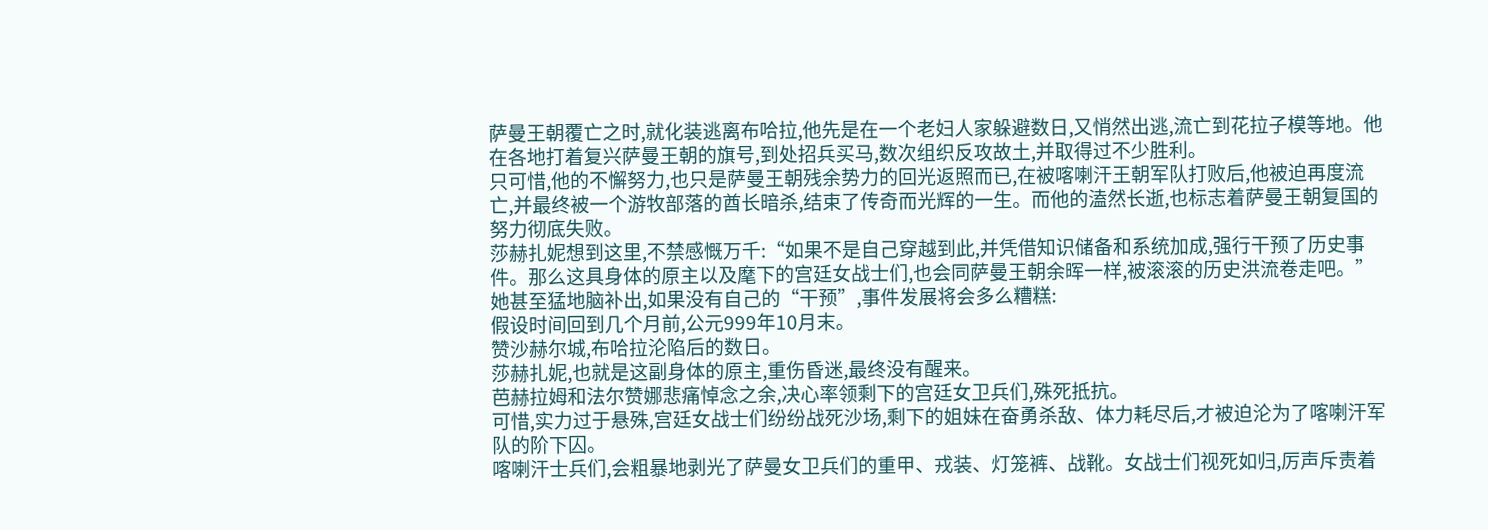萨曼王朝覆亡之时,就化装逃离布哈拉,他先是在一个老妇人家躲避数日,又悄然出逃,流亡到花拉子模等地。他在各地打着复兴萨曼王朝的旗号,到处招兵买马,数次组织反攻故土,并取得过不少胜利。
只可惜,他的不懈努力,也只是萨曼王朝残余势力的回光返照而已,在被喀喇汗王朝军队打败后,他被迫再度流亡,并最终被一个游牧部落的酋长暗杀,结束了传奇而光辉的一生。而他的溘然长逝,也标志着萨曼王朝复国的努力彻底失败。
莎赫扎妮想到这里,不禁感慨万千:“如果不是自己穿越到此,并凭借知识储备和系统加成,强行干预了历史事件。那么这具身体的原主以及麾下的宫廷女战士们,也会同萨曼王朝余晖一样,被滚滚的历史洪流卷走吧。”
她甚至猛地脑补出,如果没有自己的“干预”,事件发展将会多么糟糕:
假设时间回到几个月前,公元999年10月末。
赞沙赫尔城,布哈拉沦陷后的数日。
莎赫扎妮,也就是这副身体的原主,重伤昏迷,最终没有醒来。
芭赫拉姆和法尔赞娜悲痛悼念之余,决心率领剩下的宫廷女卫兵们,殊死抵抗。
可惜,实力过于悬殊,宫廷女战士们纷纷战死沙场,剩下的姐妹在奋勇杀敌、体力耗尽后,才被迫沦为了喀喇汗军队的阶下囚。
喀喇汗士兵们,会粗暴地剥光了萨曼女卫兵们的重甲、戎装、灯笼裤、战靴。女战士们视死如归,厉声斥责着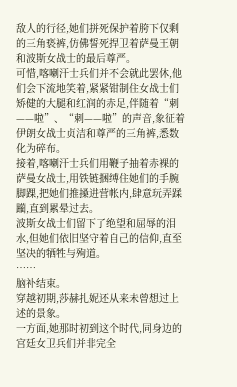敌人的行径,她们拼死保护着胯下仅剩的三角亵裤,仿佛誓死捍卫着萨曼王朝和波斯女战士的最后尊严。
可惜,喀喇汗士兵们并不会就此罢休,他们会下流地笑着,紧紧钳制住女战士们矫健的大腿和红润的赤足,伴随着“刺——啦”、“刺——啦”的声音,象征着伊朗女战士贞洁和尊严的三角裤,悉数化为碎布。
接着,喀喇汗士兵们用鞭子抽着赤裸的萨曼女战士,用铁链捆缚住她们的手腕脚踝,把她们推搡进营帐内,肆意玩弄蹂躏,直到累晕过去。
波斯女战士们留下了绝望和屈辱的泪水,但她们依旧坚守着自己的信仰,直至坚决的牺牲与殉道。
……
脑补结束。
穿越初期,莎赫扎妮还从来未曾想过上述的景象。
一方面,她那时初到这个时代,同身边的宫廷女卫兵们并非完全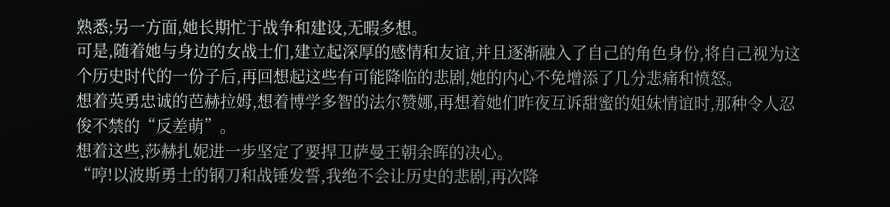熟悉;另一方面,她长期忙于战争和建设,无暇多想。
可是,随着她与身边的女战士们,建立起深厚的感情和友谊,并且逐渐融入了自己的角色身份,将自己视为这个历史时代的一份子后,再回想起这些有可能降临的悲剧,她的内心不免增添了几分悲痛和愤怒。
想着英勇忠诚的芭赫拉姆,想着博学多智的法尔赞娜,再想着她们昨夜互诉甜蜜的姐妹情谊时,那种令人忍俊不禁的“反差萌”。
想着这些,莎赫扎妮进一步坚定了要捍卫萨曼王朝余晖的决心。
“哼!以波斯勇士的钢刀和战锤发誓,我绝不会让历史的悲剧,再次降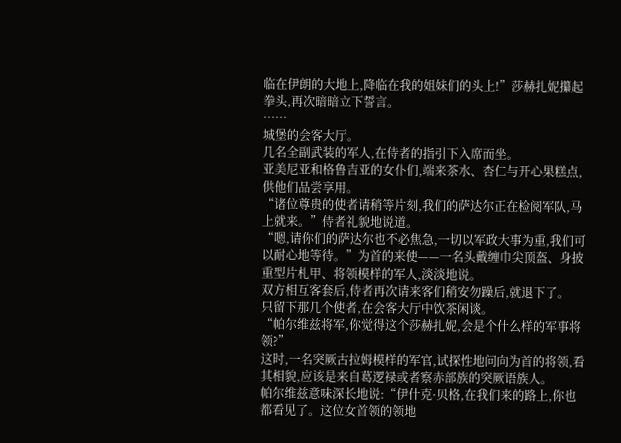临在伊朗的大地上,降临在我的姐妹们的头上!”莎赫扎妮攥起拳头,再次暗暗立下誓言。
……
城堡的会客大厅。
几名全副武装的军人,在侍者的指引下入席而坐。
亚美尼亚和格鲁吉亚的女仆们,端来茶水、杏仁与开心果糕点,供他们品尝享用。
“诸位尊贵的使者请稍等片刻,我们的萨达尔正在检阅军队,马上就来。”侍者礼貌地说道。
“嗯,请你们的萨达尔也不必焦急,一切以军政大事为重,我们可以耐心地等待。”为首的来使——一名头戴缠巾尖顶盔、身披重型片札甲、将领模样的军人,淡淡地说。
双方相互客套后,侍者再次请来客们稍安勿躁后,就退下了。
只留下那几个使者,在会客大厅中饮茶闲谈。
“帕尔维兹将军,你觉得这个莎赫扎妮,会是个什么样的军事将领?”
这时,一名突厥古拉姆模样的军官,试探性地问向为首的将领,看其相貌,应该是来自葛逻禄或者察赤部族的突厥语族人。
帕尔维兹意味深长地说:“伊什克·贝格,在我们来的路上,你也都看见了。这位女首领的领地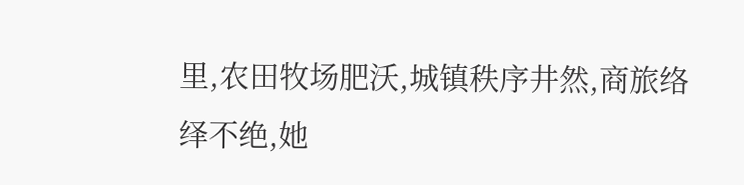里,农田牧场肥沃,城镇秩序井然,商旅络绎不绝,她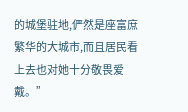的城堡驻地,俨然是座富庶繁华的大城市,而且居民看上去也对她十分敬畏爱戴。”